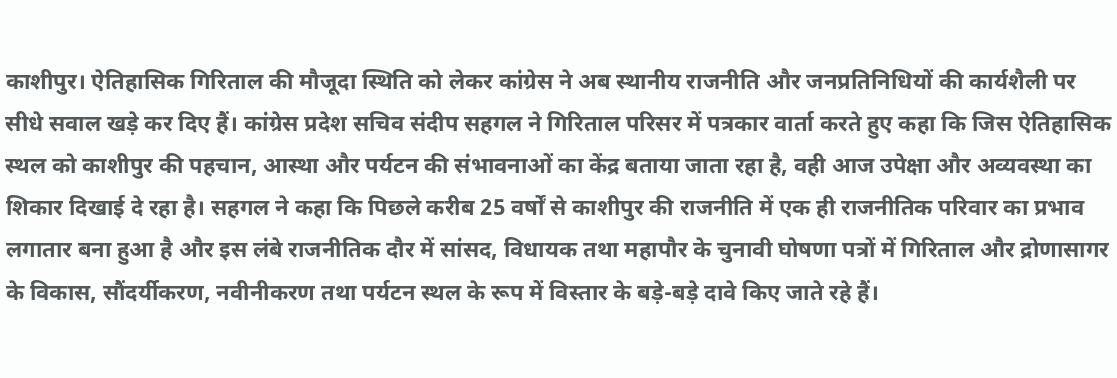काशीपुर। ऐतिहासिक गिरिताल की मौजूदा स्थिति को लेकर कांग्रेस ने अब स्थानीय राजनीति और जनप्रतिनिधियों की कार्यशैली पर सीधे सवाल खड़े कर दिए हैं। कांग्रेस प्रदेश सचिव संदीप सहगल ने गिरिताल परिसर में पत्रकार वार्ता करते हुए कहा कि जिस ऐतिहासिक स्थल को काशीपुर की पहचान, आस्था और पर्यटन की संभावनाओं का केंद्र बताया जाता रहा है, वही आज उपेक्षा और अव्यवस्था का शिकार दिखाई दे रहा है। सहगल ने कहा कि पिछले करीब 25 वर्षों से काशीपुर की राजनीति में एक ही राजनीतिक परिवार का प्रभाव लगातार बना हुआ है और इस लंबे राजनीतिक दौर में सांसद, विधायक तथा महापौर के चुनावी घोषणा पत्रों में गिरिताल और द्रोणासागर के विकास, सौंदर्यीकरण, नवीनीकरण तथा पर्यटन स्थल के रूप में विस्तार के बड़े-बड़े दावे किए जाते रहे हैं।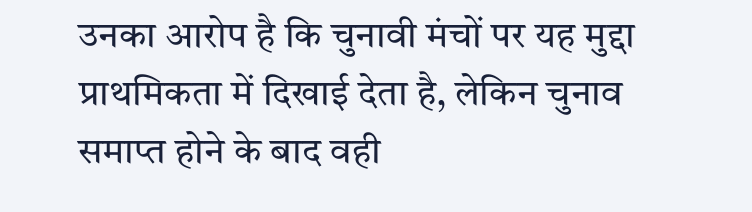उनका आरोप है कि चुनावी मंचों पर यह मुद्दा प्राथमिकता में दिखाई देता है, लेकिन चुनाव समाप्त होने के बाद वही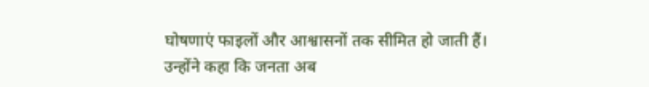घोषणाएं फाइलों और आश्वासनों तक सीमित हो जाती हैं। उन्होंने कहा कि जनता अब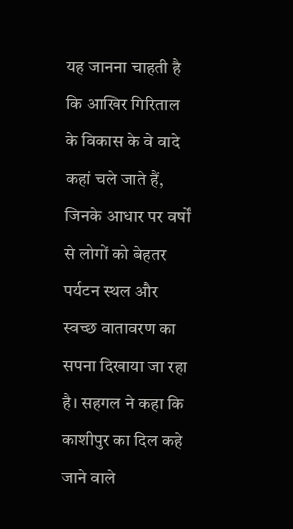यह जानना चाहती है कि आखिर गिरिताल के विकास के वे वादे कहां चले जाते हैं, जिनके आधार पर वर्षों से लोगों को बेहतर पर्यटन स्थल और स्वच्छ वातावरण का सपना दिखाया जा रहा है। सहगल ने कहा कि काशीपुर का दिल कहे जाने वाले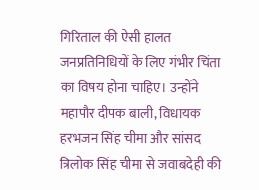गिरिताल की ऐसी हालत जनप्रतिनिधियों के लिए गंभीर चिंता का विषय होना चाहिए। उन्होंने महापौर दीपक बाली, विधायक हरभजन सिंह चीमा और सांसद त्रिलोक सिंह चीमा से जवाबदेही की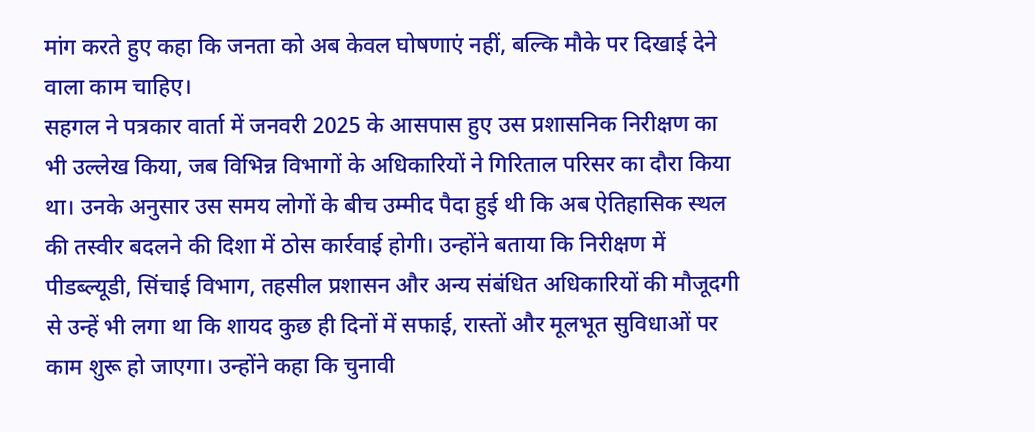मांग करते हुए कहा कि जनता को अब केवल घोषणाएं नहीं, बल्कि मौके पर दिखाई देने वाला काम चाहिए।
सहगल ने पत्रकार वार्ता में जनवरी 2025 के आसपास हुए उस प्रशासनिक निरीक्षण का भी उल्लेख किया, जब विभिन्न विभागों के अधिकारियों ने गिरिताल परिसर का दौरा किया था। उनके अनुसार उस समय लोगों के बीच उम्मीद पैदा हुई थी कि अब ऐतिहासिक स्थल की तस्वीर बदलने की दिशा में ठोस कार्रवाई होगी। उन्होंने बताया कि निरीक्षण में पीडब्ल्यूडी, सिंचाई विभाग, तहसील प्रशासन और अन्य संबंधित अधिकारियों की मौजूदगी से उन्हें भी लगा था कि शायद कुछ ही दिनों में सफाई, रास्तों और मूलभूत सुविधाओं पर काम शुरू हो जाएगा। उन्होंने कहा कि चुनावी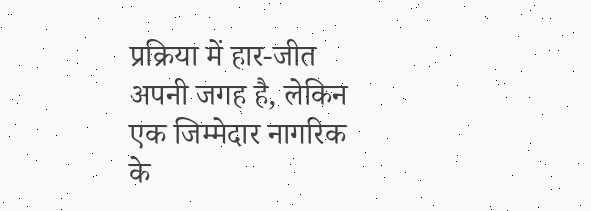प्रक्रिया में हार-जीत अपनी जगह है, लेकिन एक जिम्मेदार नागरिक के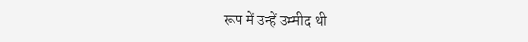रूप में उन्हें उम्मीद थी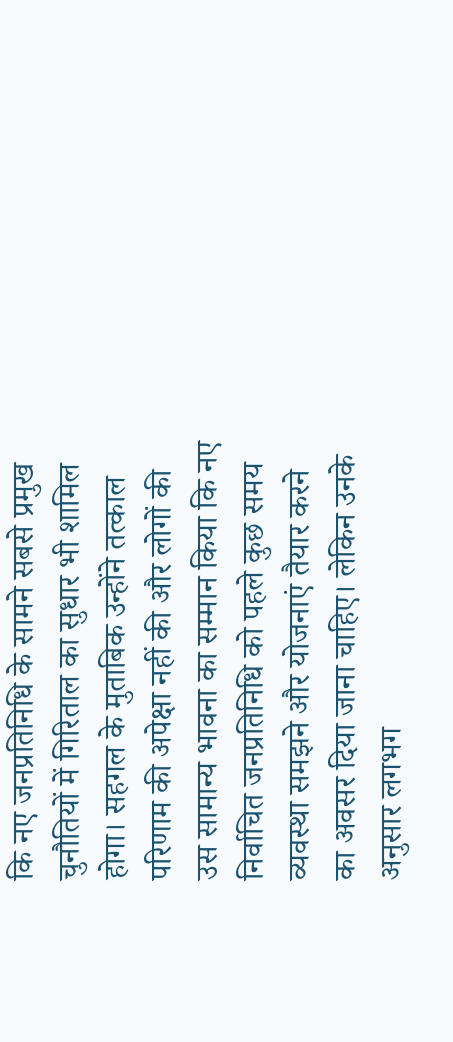कि नए जनप्रतिनिधि के सामने सबसे प्रमुख चुनौतियों में गिरिताल का सुधार भी शामिल होगा। सहगल के मुताबिक उन्होंने तत्काल परिणाम की अपेक्षा नहीं की और लोगों की उस सामान्य भावना का सम्मान किया कि नए निर्वाचित जनप्रतिनिधि को पहले कुछ समय व्यवस्था समझने और योजनाएं तैयार करने का अवसर दिया जाना चाहिए। लेकिन उनके अनुसार लगभग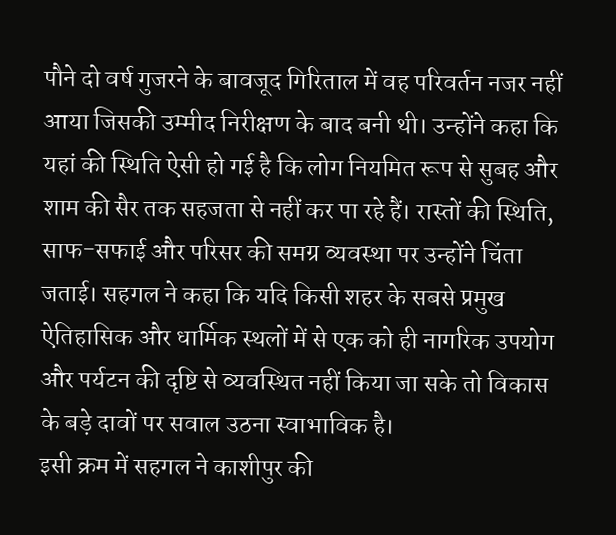पौने दो वर्ष गुजरने के बावजूद गिरिताल में वह परिवर्तन नजर नहीं आया जिसकी उम्मीद निरीक्षण के बाद बनी थी। उन्होंने कहा कि यहां की स्थिति ऐसी हो गई है कि लोग नियमित रूप से सुबह और शाम की सैर तक सहजता से नहीं कर पा रहे हैं। रास्तों की स्थिति, साफ-सफाई और परिसर की समग्र व्यवस्था पर उन्होंने चिंता जताई। सहगल ने कहा कि यदि किसी शहर के सबसे प्रमुख ऐतिहासिक और धार्मिक स्थलों में से एक को ही नागरिक उपयोग और पर्यटन की दृष्टि से व्यवस्थित नहीं किया जा सके तो विकास के बड़े दावों पर सवाल उठना स्वाभाविक है।
इसी क्रम में सहगल ने काशीपुर की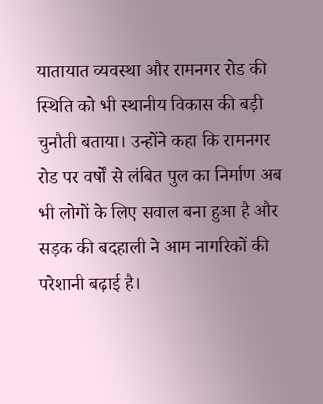यातायात व्यवस्था और रामनगर रोड की स्थिति को भी स्थानीय विकास की बड़ी चुनौती बताया। उन्होंने कहा कि रामनगर रोड पर वर्षों से लंबित पुल का निर्माण अब भी लोगों के लिए सवाल बना हुआ है और सड़क की बदहाली ने आम नागरिकों की परेशानी बढ़ाई है।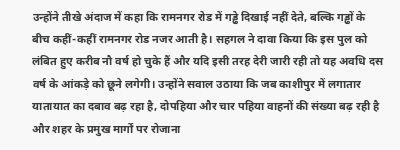उन्होंने तीखे अंदाज में कहा कि रामनगर रोड में गड्ढे दिखाई नहीं देते, बल्कि गड्ढों के बीच कहीं-कहीं रामनगर रोड नजर आती है। सहगल ने दावा किया कि इस पुल को लंबित हुए करीब नौ वर्ष हो चुके हैं और यदि इसी तरह देरी जारी रही तो यह अवधि दस वर्ष के आंकड़े को छूने लगेगी। उन्होंने सवाल उठाया कि जब काशीपुर में लगातार यातायात का दबाव बढ़ रहा है, दोपहिया और चार पहिया वाहनों की संख्या बढ़ रही है और शहर के प्रमुख मार्गों पर रोजाना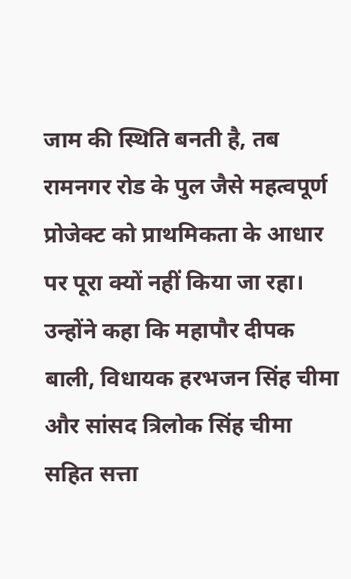जाम की स्थिति बनती है, तब रामनगर रोड के पुल जैसे महत्वपूर्ण प्रोजेक्ट को प्राथमिकता के आधार पर पूरा क्यों नहीं किया जा रहा। उन्होंने कहा कि महापौर दीपक बाली, विधायक हरभजन सिंह चीमा और सांसद त्रिलोक सिंह चीमा सहित सत्ता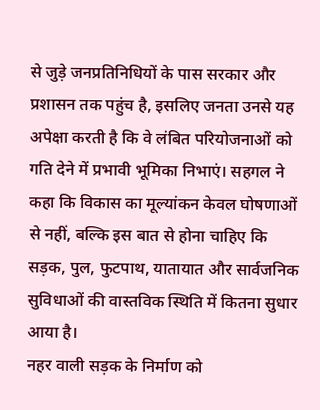से जुड़े जनप्रतिनिधियों के पास सरकार और प्रशासन तक पहुंच है, इसलिए जनता उनसे यह अपेक्षा करती है कि वे लंबित परियोजनाओं को गति देने में प्रभावी भूमिका निभाएं। सहगल ने कहा कि विकास का मूल्यांकन केवल घोषणाओं से नहीं, बल्कि इस बात से होना चाहिए कि सड़क, पुल, फुटपाथ, यातायात और सार्वजनिक सुविधाओं की वास्तविक स्थिति में कितना सुधार आया है।
नहर वाली सड़क के निर्माण को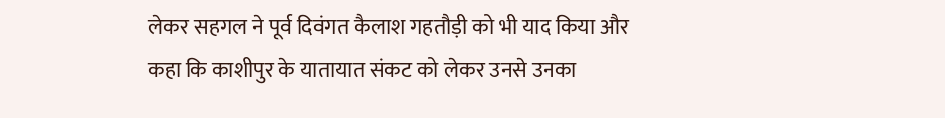लेकर सहगल ने पूर्व दिवंगत कैलाश गहतौड़ी को भी याद किया और कहा कि काशीपुर के यातायात संकट को लेकर उनसे उनका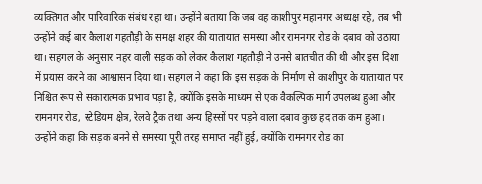व्यक्तिगत और पारिवारिक संबंध रहा था। उन्होंने बताया कि जब वह काशीपुर महानगर अध्यक्ष रहे, तब भी उन्होंने कई बार कैलाश गहतौड़ी के समक्ष शहर की यातायात समस्या और रामनगर रोड के दबाव को उठाया था। सहगल के अनुसार नहर वाली सड़क को लेकर कैलाश गहतौड़ी ने उनसे बातचीत की थी और इस दिशा में प्रयास करने का आश्वासन दिया था। सहगल ने कहा कि इस सड़क के निर्माण से काशीपुर के यातायात पर निश्चित रूप से सकारात्मक प्रभाव पड़ा है, क्योंकि इसके माध्यम से एक वैकल्पिक मार्ग उपलब्ध हुआ और रामनगर रोड, स्टेडियम क्षेत्र, रेलवे ट्रैक तथा अन्य हिस्सों पर पड़ने वाला दबाव कुछ हद तक कम हुआ। उन्होंने कहा कि सड़क बनने से समस्या पूरी तरह समाप्त नहीं हुई, क्योंकि रामनगर रोड का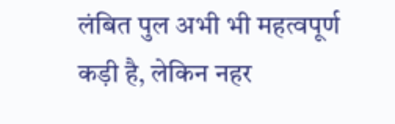लंबित पुल अभी भी महत्वपूर्ण कड़ी है, लेकिन नहर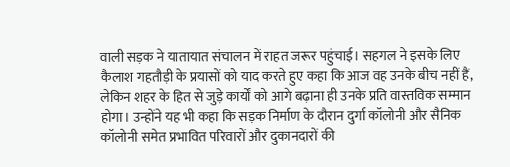वाली सड़क ने यातायात संचालन में राहत जरूर पहुंचाई। सहगल ने इसके लिए कैलाश गहतौड़ी के प्रयासों को याद करते हुए कहा कि आज वह उनके बीच नहीं हैं, लेकिन शहर के हित से जुड़े कार्यों को आगे बढ़ाना ही उनके प्रति वास्तविक सम्मान होगा। उन्होंने यह भी कहा कि सड़क निर्माण के दौरान दुर्गा कॉलोनी और सैनिक कॉलोनी समेत प्रभावित परिवारों और दुकानदारों की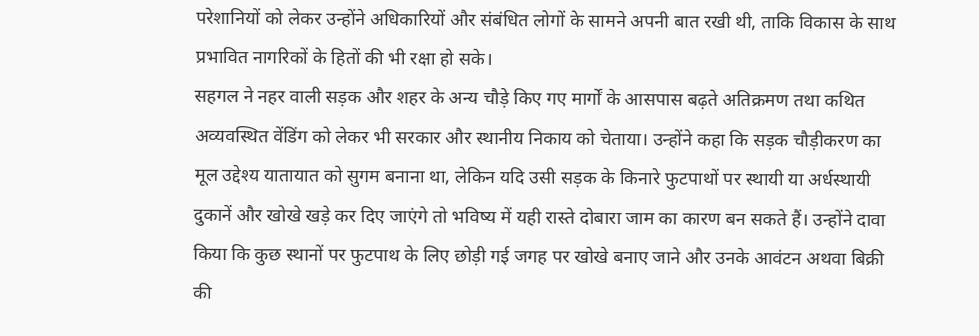परेशानियों को लेकर उन्होंने अधिकारियों और संबंधित लोगों के सामने अपनी बात रखी थी, ताकि विकास के साथ प्रभावित नागरिकों के हितों की भी रक्षा हो सके।
सहगल ने नहर वाली सड़क और शहर के अन्य चौड़े किए गए मार्गों के आसपास बढ़ते अतिक्रमण तथा कथित अव्यवस्थित वेंडिंग को लेकर भी सरकार और स्थानीय निकाय को चेताया। उन्होंने कहा कि सड़क चौड़ीकरण का मूल उद्देश्य यातायात को सुगम बनाना था, लेकिन यदि उसी सड़क के किनारे फुटपाथों पर स्थायी या अर्धस्थायी दुकानें और खोखे खड़े कर दिए जाएंगे तो भविष्य में यही रास्ते दोबारा जाम का कारण बन सकते हैं। उन्होंने दावा किया कि कुछ स्थानों पर फुटपाथ के लिए छोड़ी गई जगह पर खोखे बनाए जाने और उनके आवंटन अथवा बिक्री की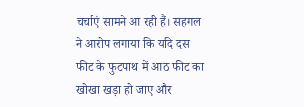चर्चाएं सामने आ रही हैं। सहगल ने आरोप लगाया कि यदि दस फीट के फुटपाथ में आठ फीट का खोखा खड़ा हो जाए और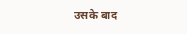उसके बाद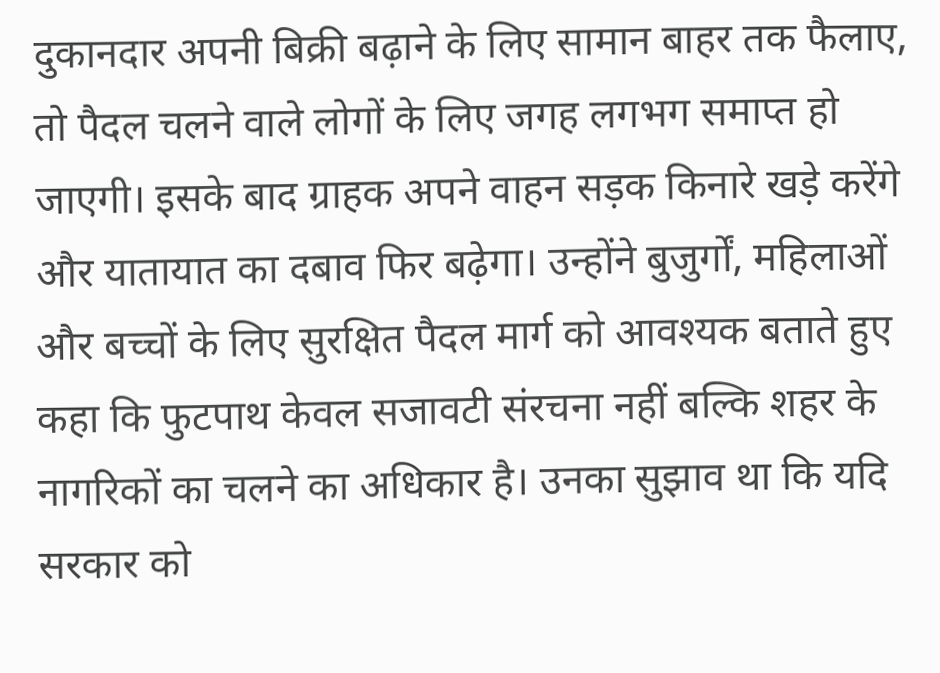दुकानदार अपनी बिक्री बढ़ाने के लिए सामान बाहर तक फैलाए, तो पैदल चलने वाले लोगों के लिए जगह लगभग समाप्त हो जाएगी। इसके बाद ग्राहक अपने वाहन सड़क किनारे खड़े करेंगे और यातायात का दबाव फिर बढ़ेगा। उन्होंने बुजुर्गों, महिलाओं और बच्चों के लिए सुरक्षित पैदल मार्ग को आवश्यक बताते हुए कहा कि फुटपाथ केवल सजावटी संरचना नहीं बल्कि शहर के नागरिकों का चलने का अधिकार है। उनका सुझाव था कि यदि सरकार को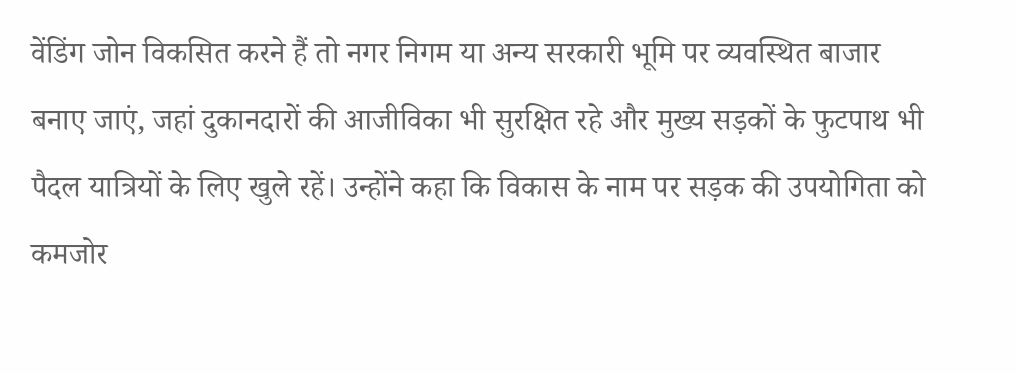वेंडिंग जोन विकसित करने हैं तो नगर निगम या अन्य सरकारी भूमि पर व्यवस्थित बाजार बनाए जाएं, जहां दुकानदारों की आजीविका भी सुरक्षित रहे और मुख्य सड़कों के फुटपाथ भी पैदल यात्रियों के लिए खुले रहें। उन्होंने कहा कि विकास के नाम पर सड़क की उपयोगिता को कमजोर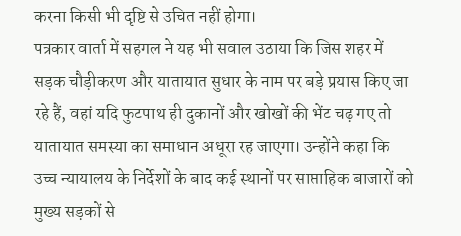करना किसी भी दृष्टि से उचित नहीं होगा।
पत्रकार वार्ता में सहगल ने यह भी सवाल उठाया कि जिस शहर में सड़क चौड़ीकरण और यातायात सुधार के नाम पर बड़े प्रयास किए जा रहे हैं, वहां यदि फुटपाथ ही दुकानों और खोखों की भेंट चढ़ गए तो यातायात समस्या का समाधान अधूरा रह जाएगा। उन्होंने कहा कि उच्च न्यायालय के निर्देशों के बाद कई स्थानों पर साप्ताहिक बाजारों को मुख्य सड़कों से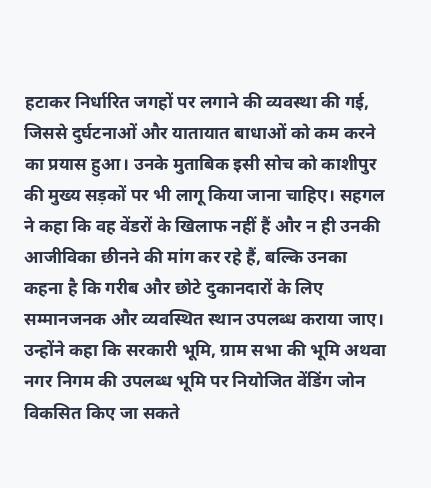हटाकर निर्धारित जगहों पर लगाने की व्यवस्था की गई, जिससे दुर्घटनाओं और यातायात बाधाओं को कम करने का प्रयास हुआ। उनके मुताबिक इसी सोच को काशीपुर की मुख्य सड़कों पर भी लागू किया जाना चाहिए। सहगल ने कहा कि वह वेंडरों के खिलाफ नहीं हैं और न ही उनकी आजीविका छीनने की मांग कर रहे हैं, बल्कि उनका कहना है कि गरीब और छोटे दुकानदारों के लिए सम्मानजनक और व्यवस्थित स्थान उपलब्ध कराया जाए। उन्होंने कहा कि सरकारी भूमि, ग्राम सभा की भूमि अथवा नगर निगम की उपलब्ध भूमि पर नियोजित वेंडिंग जोन विकसित किए जा सकते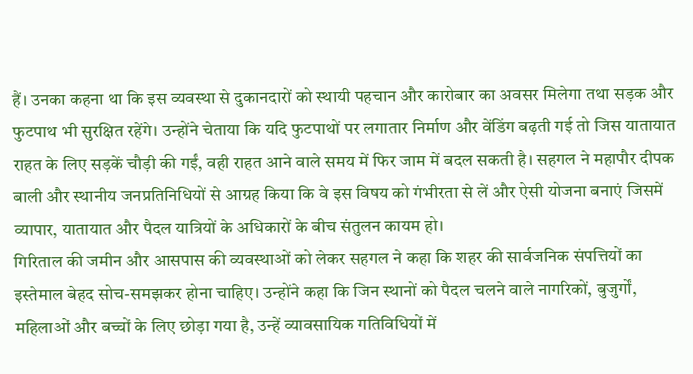हैं। उनका कहना था कि इस व्यवस्था से दुकानदारों को स्थायी पहचान और कारोबार का अवसर मिलेगा तथा सड़क और फुटपाथ भी सुरक्षित रहेंगे। उन्होंने चेताया कि यदि फुटपाथों पर लगातार निर्माण और वेंडिंग बढ़ती गई तो जिस यातायात राहत के लिए सड़कें चौड़ी की गईं, वही राहत आने वाले समय में फिर जाम में बदल सकती है। सहगल ने महापौर दीपक बाली और स्थानीय जनप्रतिनिधियों से आग्रह किया कि वे इस विषय को गंभीरता से लें और ऐसी योजना बनाएं जिसमें व्यापार, यातायात और पैदल यात्रियों के अधिकारों के बीच संतुलन कायम हो।
गिरिताल की जमीन और आसपास की व्यवस्थाओं को लेकर सहगल ने कहा कि शहर की सार्वजनिक संपत्तियों का इस्तेमाल बेहद सोच-समझकर होना चाहिए। उन्होंने कहा कि जिन स्थानों को पैदल चलने वाले नागरिकों, बुजुर्गों, महिलाओं और बच्चों के लिए छोड़ा गया है, उन्हें व्यावसायिक गतिविधियों में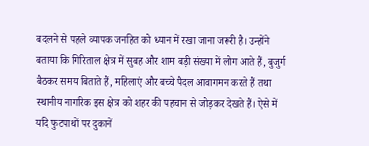बदलने से पहले व्यापक जनहित को ध्यान में रखा जाना जरूरी है। उन्होंने बताया कि गिरिताल क्षेत्र में सुबह और शाम बड़ी संख्या में लोग आते हैं, बुजुर्ग बैठकर समय बिताते हैं, महिलाएं और बच्चे पैदल आवागमन करते हैं तथा स्थानीय नागरिक इस क्षेत्र को शहर की पहचान से जोड़कर देखते हैं। ऐसे में यदि फुटपाथों पर दुकानें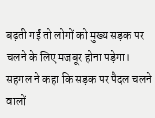बढ़ती गईं तो लोगों को मुख्य सड़क पर चलने के लिए मजबूर होना पड़ेगा। सहगल ने कहा कि सड़क पर पैदल चलने वालों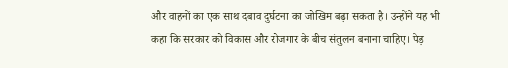और वाहनों का एक साथ दबाव दुर्घटना का जोखिम बढ़ा सकता है। उन्होंने यह भी कहा कि सरकार को विकास और रोजगार के बीच संतुलन बनाना चाहिए। पेड़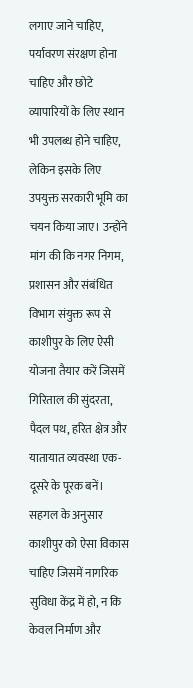लगाए जाने चाहिए, पर्यावरण संरक्षण होना चाहिए और छोटे व्यापारियों के लिए स्थान भी उपलब्ध होने चाहिए, लेकिन इसके लिए उपयुक्त सरकारी भूमि का चयन किया जाए। उन्होंने मांग की कि नगर निगम, प्रशासन और संबंधित विभाग संयुक्त रूप से काशीपुर के लिए ऐसी योजना तैयार करें जिसमें गिरिताल की सुंदरता, पैदल पथ, हरित क्षेत्र और यातायात व्यवस्था एक-दूसरे के पूरक बनें। सहगल के अनुसार काशीपुर को ऐसा विकास चाहिए जिसमें नागरिक सुविधा केंद्र में हो, न कि केवल निर्माण और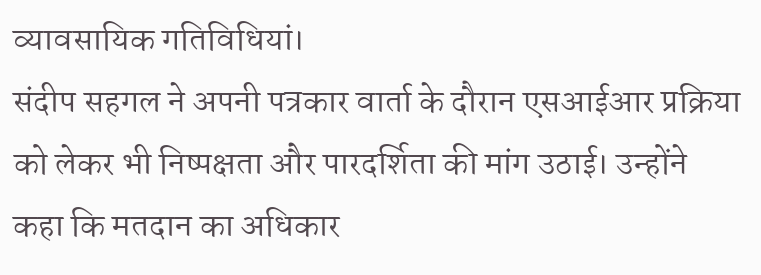व्यावसायिक गतिविधियां।
संदीप सहगल ने अपनी पत्रकार वार्ता के दौरान एसआईआर प्रक्रिया को लेकर भी निष्पक्षता और पारदर्शिता की मांग उठाई। उन्होंने कहा कि मतदान का अधिकार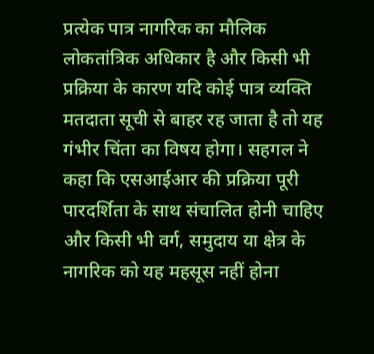प्रत्येक पात्र नागरिक का मौलिक लोकतांत्रिक अधिकार है और किसी भी प्रक्रिया के कारण यदि कोई पात्र व्यक्ति मतदाता सूची से बाहर रह जाता है तो यह गंभीर चिंता का विषय होगा। सहगल ने कहा कि एसआईआर की प्रक्रिया पूरी पारदर्शिता के साथ संचालित होनी चाहिए और किसी भी वर्ग, समुदाय या क्षेत्र के नागरिक को यह महसूस नहीं होना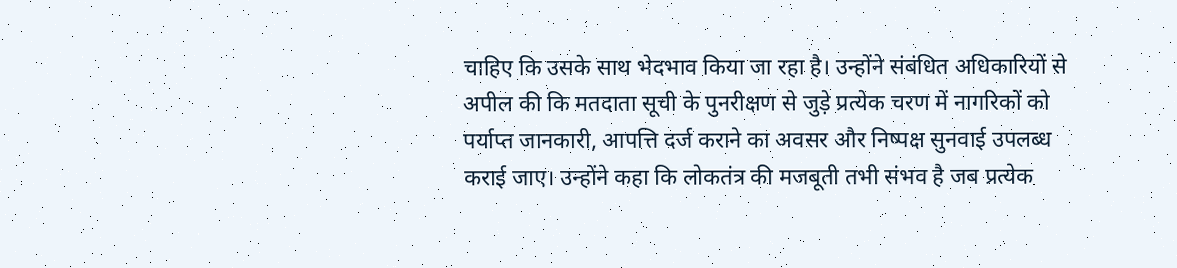चाहिए कि उसके साथ भेदभाव किया जा रहा है। उन्होंने संबंधित अधिकारियों से अपील की कि मतदाता सूची के पुनरीक्षण से जुड़े प्रत्येक चरण में नागरिकों को पर्याप्त जानकारी, आपत्ति दर्ज कराने का अवसर और निष्पक्ष सुनवाई उपलब्ध कराई जाए। उन्होंने कहा कि लोकतंत्र की मजबूती तभी संभव है जब प्रत्येक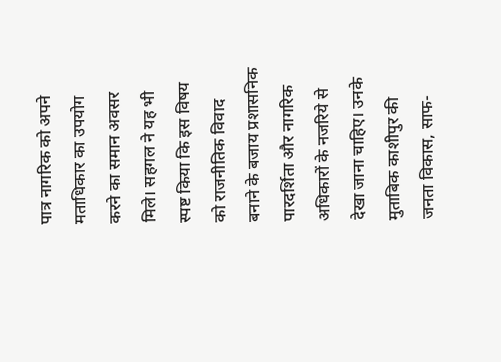पात्र नागरिक को अपने मताधिकार का उपयोग करने का समान अवसर मिले। सहगल ने यह भी स्पष्ट किया कि इस विषय को राजनीतिक विवाद बनाने के बजाय प्रशासनिक पारदर्शिता और नागरिक अधिकारों के नजरिये से देखा जाना चाहिए। उनके मुताबिक काशीपुर की जनता विकास, साफ-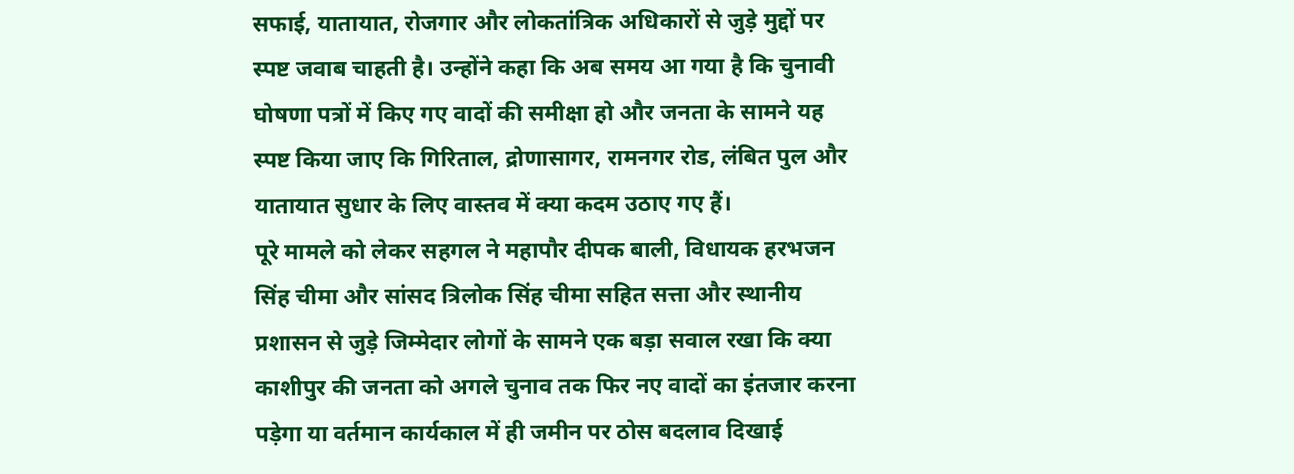सफाई, यातायात, रोजगार और लोकतांत्रिक अधिकारों से जुड़े मुद्दों पर स्पष्ट जवाब चाहती है। उन्होंने कहा कि अब समय आ गया है कि चुनावी घोषणा पत्रों में किए गए वादों की समीक्षा हो और जनता के सामने यह स्पष्ट किया जाए कि गिरिताल, द्रोणासागर, रामनगर रोड, लंबित पुल और यातायात सुधार के लिए वास्तव में क्या कदम उठाए गए हैं।
पूरे मामले को लेकर सहगल ने महापौर दीपक बाली, विधायक हरभजन सिंह चीमा और सांसद त्रिलोक सिंह चीमा सहित सत्ता और स्थानीय प्रशासन से जुड़े जिम्मेदार लोगों के सामने एक बड़ा सवाल रखा कि क्या काशीपुर की जनता को अगले चुनाव तक फिर नए वादों का इंतजार करना पड़ेगा या वर्तमान कार्यकाल में ही जमीन पर ठोस बदलाव दिखाई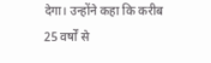देगा। उन्होंने कहा कि करीब 25 वर्षों से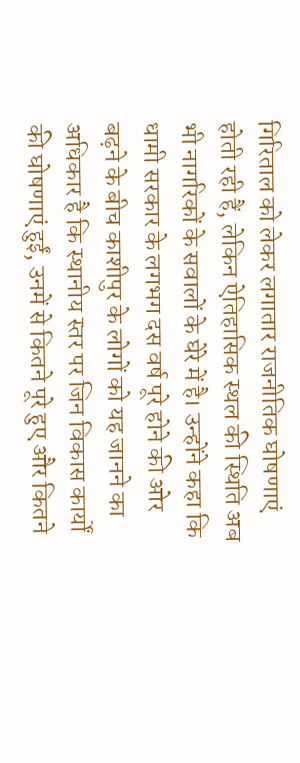गिरिताल को लेकर लगातार राजनीतिक घोषणाएं होती रही हैं, लेकिन ऐतिहासिक स्थल की स्थिति अब भी नागरिकों के सवालों के घेरे में है। उन्होंने कहा कि धामी सरकार के लगभग दस वर्ष पूरे होने की ओर बढ़ने के बीच काशीपुर के लोगों को यह जानने का अधिकार है कि स्थानीय स्तर पर जिन विकास कार्यों की घोषणाएं हुईं, उनमें से कितने पूरे हुए और कितने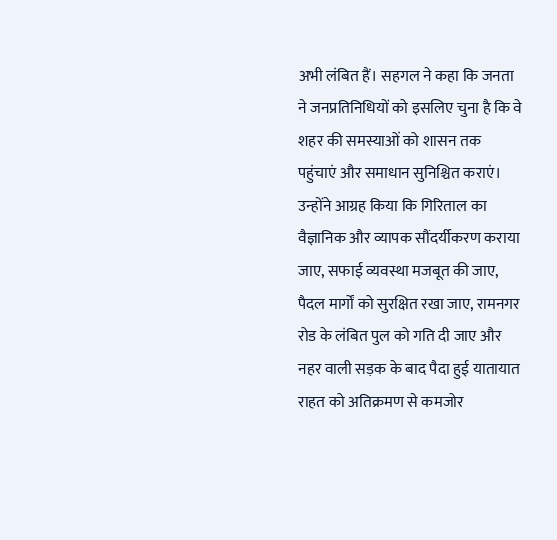अभी लंबित हैं। सहगल ने कहा कि जनता ने जनप्रतिनिधियों को इसलिए चुना है कि वे शहर की समस्याओं को शासन तक पहुंचाएं और समाधान सुनिश्चित कराएं। उन्होंने आग्रह किया कि गिरिताल का वैज्ञानिक और व्यापक सौंदर्यीकरण कराया जाए, सफाई व्यवस्था मजबूत की जाए, पैदल मार्गों को सुरक्षित रखा जाए, रामनगर रोड के लंबित पुल को गति दी जाए और नहर वाली सड़क के बाद पैदा हुई यातायात राहत को अतिक्रमण से कमजोर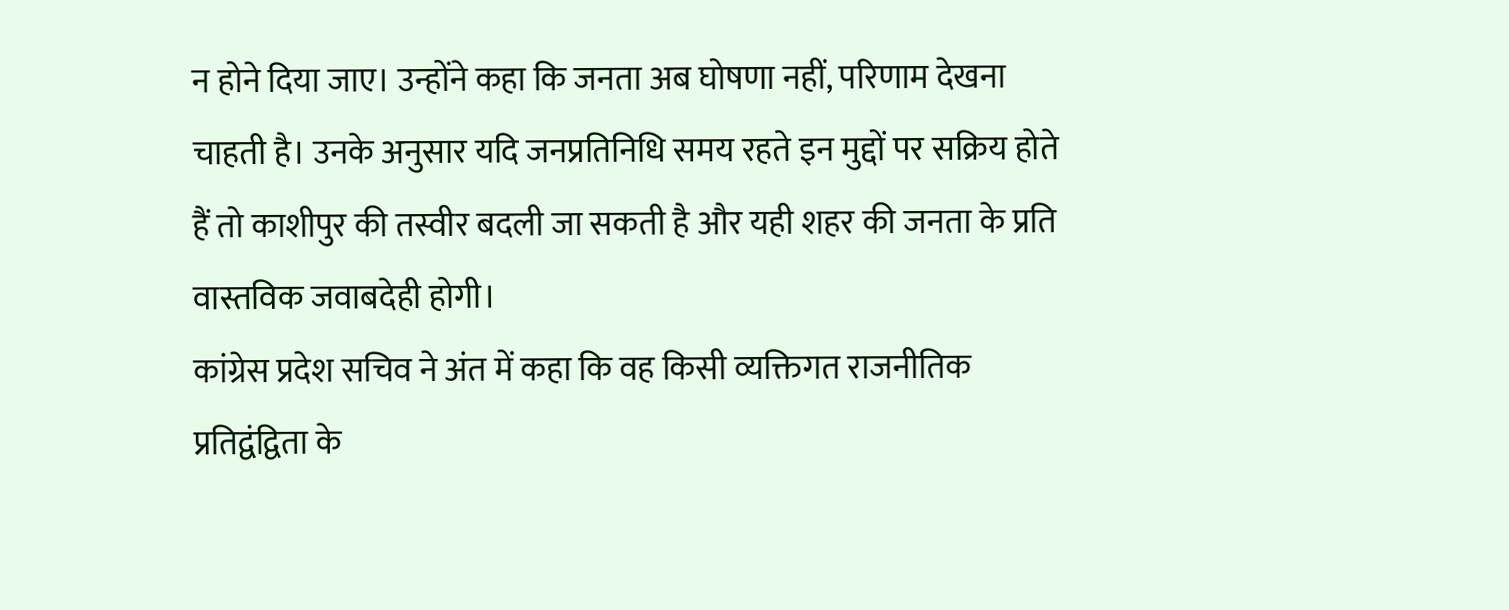न होने दिया जाए। उन्होंने कहा कि जनता अब घोषणा नहीं, परिणाम देखना चाहती है। उनके अनुसार यदि जनप्रतिनिधि समय रहते इन मुद्दों पर सक्रिय होते हैं तो काशीपुर की तस्वीर बदली जा सकती है और यही शहर की जनता के प्रति वास्तविक जवाबदेही होगी।
कांग्रेस प्रदेश सचिव ने अंत में कहा कि वह किसी व्यक्तिगत राजनीतिक प्रतिद्वंद्विता के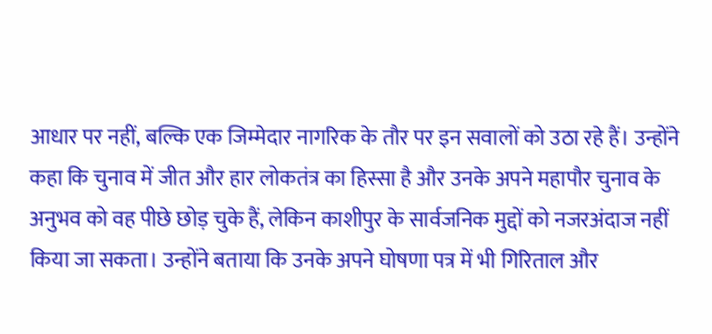आधार पर नहीं, बल्कि एक जिम्मेदार नागरिक के तौर पर इन सवालों को उठा रहे हैं। उन्होंने कहा कि चुनाव में जीत और हार लोकतंत्र का हिस्सा है और उनके अपने महापौर चुनाव के अनुभव को वह पीछे छोड़ चुके हैं, लेकिन काशीपुर के सार्वजनिक मुद्दों को नजरअंदाज नहीं किया जा सकता। उन्होंने बताया कि उनके अपने घोषणा पत्र में भी गिरिताल और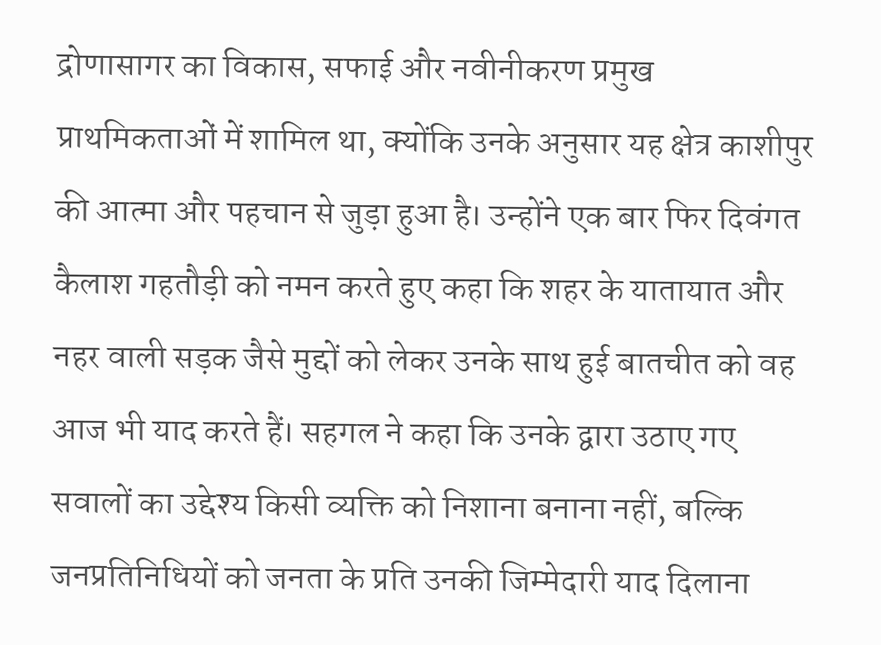द्रोणासागर का विकास, सफाई और नवीनीकरण प्रमुख प्राथमिकताओं में शामिल था, क्योंकि उनके अनुसार यह क्षेत्र काशीपुर की आत्मा और पहचान से जुड़ा हुआ है। उन्होंने एक बार फिर दिवंगत कैलाश गहतौड़ी को नमन करते हुए कहा कि शहर के यातायात और नहर वाली सड़क जैसे मुद्दों को लेकर उनके साथ हुई बातचीत को वह आज भी याद करते हैं। सहगल ने कहा कि उनके द्वारा उठाए गए सवालों का उद्देश्य किसी व्यक्ति को निशाना बनाना नहीं, बल्कि जनप्रतिनिधियों को जनता के प्रति उनकी जिम्मेदारी याद दिलाना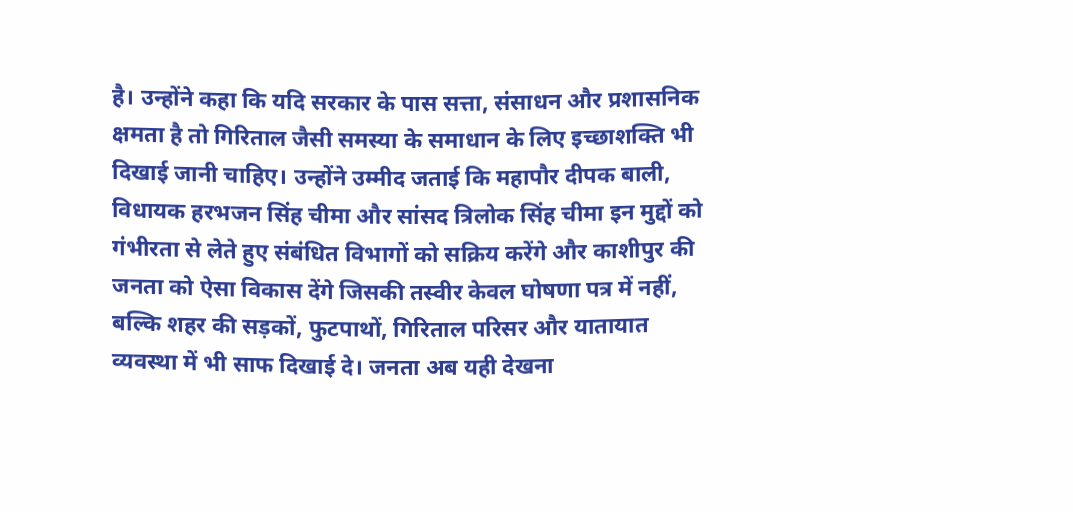है। उन्होंने कहा कि यदि सरकार के पास सत्ता, संसाधन और प्रशासनिक क्षमता है तो गिरिताल जैसी समस्या के समाधान के लिए इच्छाशक्ति भी दिखाई जानी चाहिए। उन्होंने उम्मीद जताई कि महापौर दीपक बाली, विधायक हरभजन सिंह चीमा और सांसद त्रिलोक सिंह चीमा इन मुद्दों को गंभीरता से लेते हुए संबंधित विभागों को सक्रिय करेंगे और काशीपुर की जनता को ऐसा विकास देंगे जिसकी तस्वीर केवल घोषणा पत्र में नहीं, बल्कि शहर की सड़कों, फुटपाथों, गिरिताल परिसर और यातायात व्यवस्था में भी साफ दिखाई दे। जनता अब यही देखना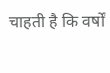चाहती है कि वर्षों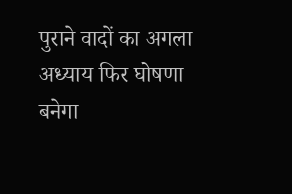पुराने वादों का अगला अध्याय फिर घोषणा बनेगा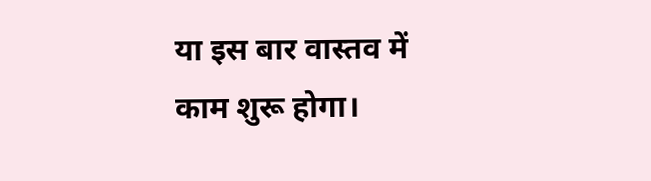या इस बार वास्तव में काम शुरू होगा।